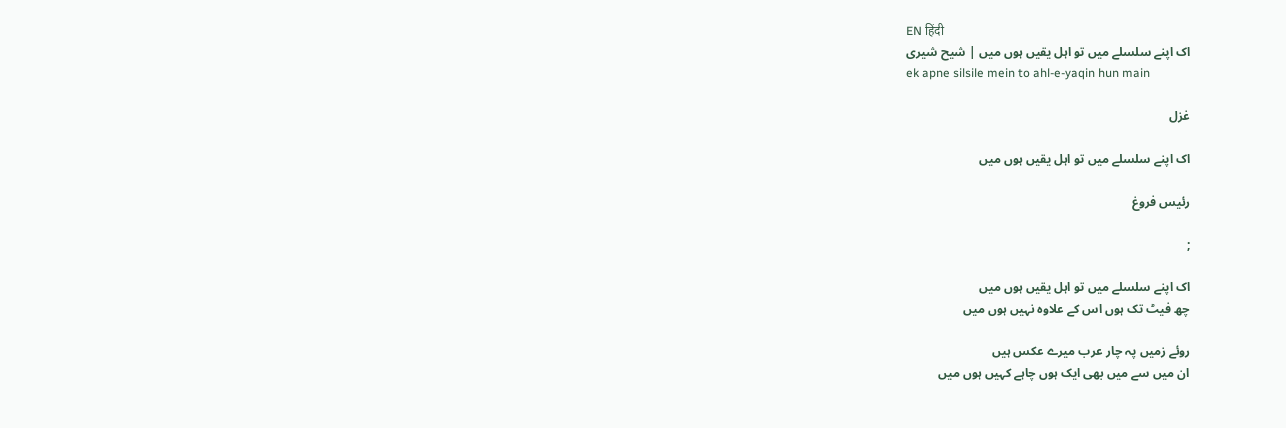EN हिंदी
اک اپنے سلسلے میں تو اہل یقیں ہوں میں | شیح شیری
ek apne silsile mein to ahl-e-yaqin hun main

غزل

اک اپنے سلسلے میں تو اہل یقیں ہوں میں

رئیس فروغ

;

اک اپنے سلسلے میں تو اہل یقیں ہوں میں
چھ فیٹ تک ہوں اس کے علاوہ نہیں ہوں میں

روئے زمیں پہ چار عرب میرے عکس ہیں
ان میں سے میں بھی ایک ہوں چاہے کہیں ہوں میں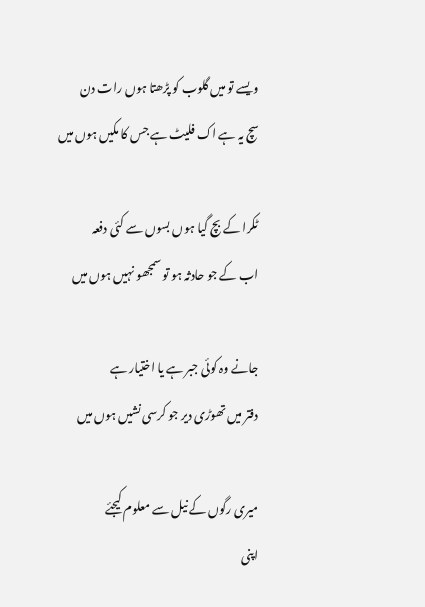ویسے تو میں گلوب کو پڑھتا ہوں رات دن
سچ یہ ہے اک فلیٹ ہے جس کا مکیں ہوں میں

ٹکرا کے بچ گیا ہوں بسوں سے کئی دفعہ
اب کے جو حادثہ ہو تو سمجھو نہیں ہوں میں

جانے وہ کوئی جبر ہے یا اختیار ہے
دفتر میں تھوڑی دیر جو کرسی نشیں ہوں میں

میری رگوں کے نیل سے معلوم کیجئے
اپنی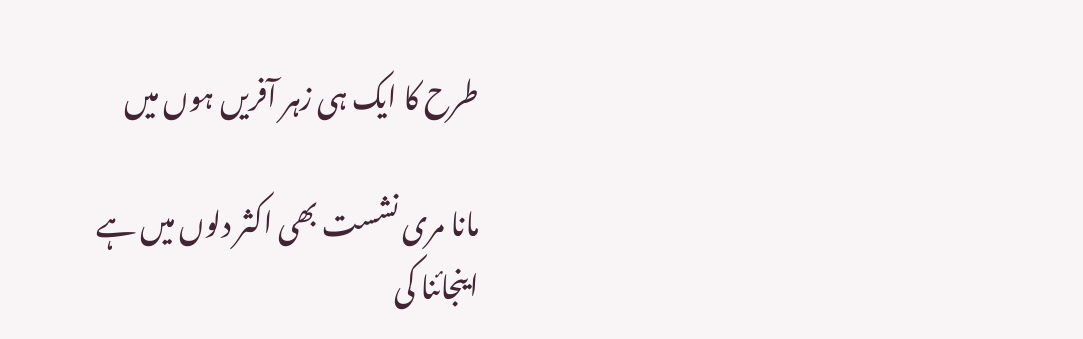طرح کا ایک ہی زہر آفریں ہوں میں

مانا مری نشست بھی اکثر دلوں میں ہے
اینجائنا کی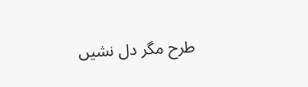طرح مگر دل نشیں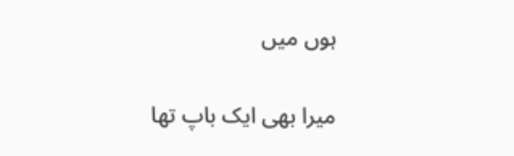ہوں میں

میرا بھی ایک باپ تھا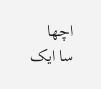اچھا سا ایک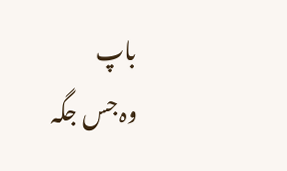باپ
وہ جس جگہ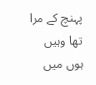پہنچ کے مرا تھا وہیں ہوں میں